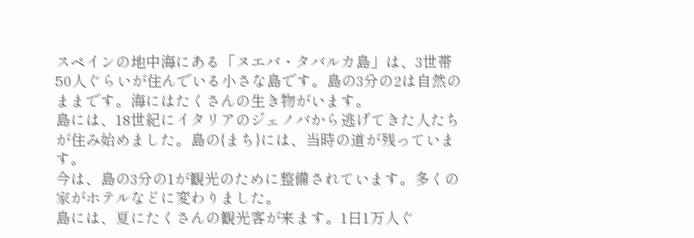スペインの地中海にある「ヌエバ・タバルカ島」は、3世帯50人ぐらいが住んでいる小さな島です。島の3分の2は自然のままです。海にはたくさんの生き物がいます。
島には、18世紀にイタリアのジェノバから逃げてきた人たちが住み始めました。島の{まち}には、当時の道が残っています。
今は、島の3分の1が観光のために整備されています。多くの家がホテルなどに変わりました。
島には、夏にたくさんの観光客が来ます。1日1万人ぐ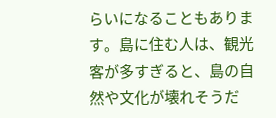らいになることもあります。島に住む人は、観光客が多すぎると、島の自然や文化が壊れそうだ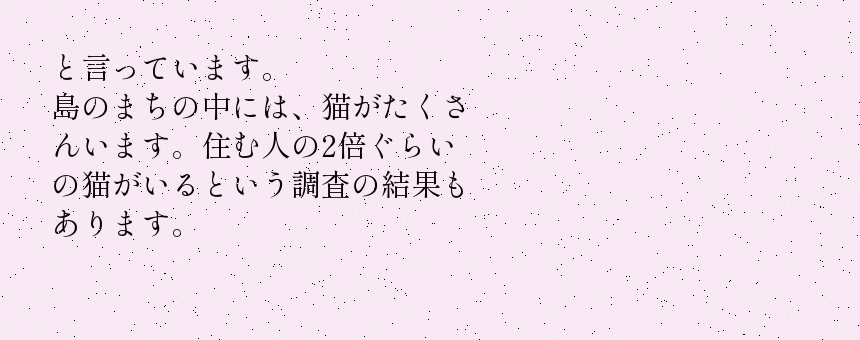と言っています。
島のまちの中には、猫がたくさんいます。住む人の2倍ぐらいの猫がいるという調査の結果もあります。